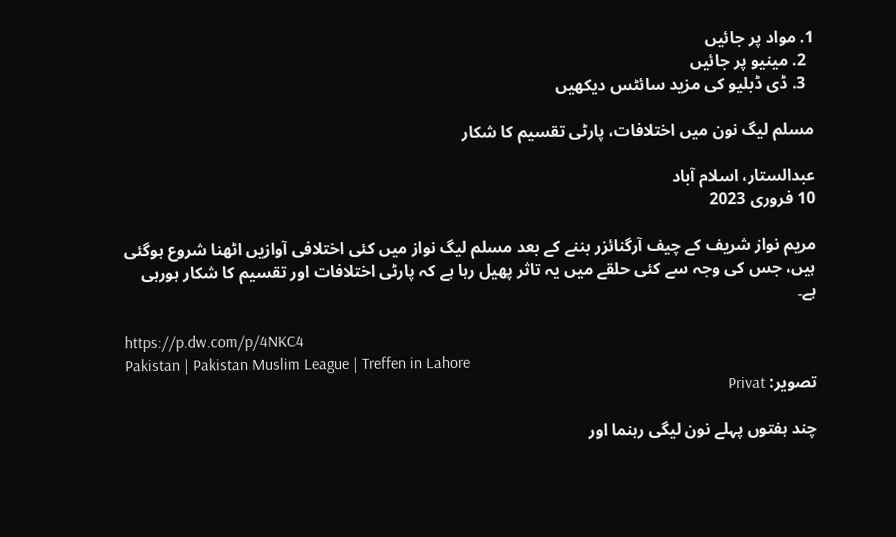1. مواد پر جائیں
  2. مینیو پر جائیں
  3. ڈی ڈبلیو کی مزید سائٹس دیکھیں

مسلم لیگ نون میں اختلافات، پارٹی تقسیم کا شکار

عبدالستار، اسلام آباد
10 فروری 2023

مریم نواز شریف کے چیف آرگنائزر بننے کے بعد مسلم لیگ نواز میں کئی اختلافی آوازیں اٹھنا شروع ہوگئی ہیں، جس کی وجہ سے کئی حلقے میں یہ تاثر پھیل رہا ہے کہ پارٹی اختلافات اور تقسیم کا شکار ہورہی ہے۔

https://p.dw.com/p/4NKC4
Pakistan | Pakistan Muslim League | Treffen in Lahore
تصویر: Privat

چند ہفتوں پہلے نون لیگی رہنما اور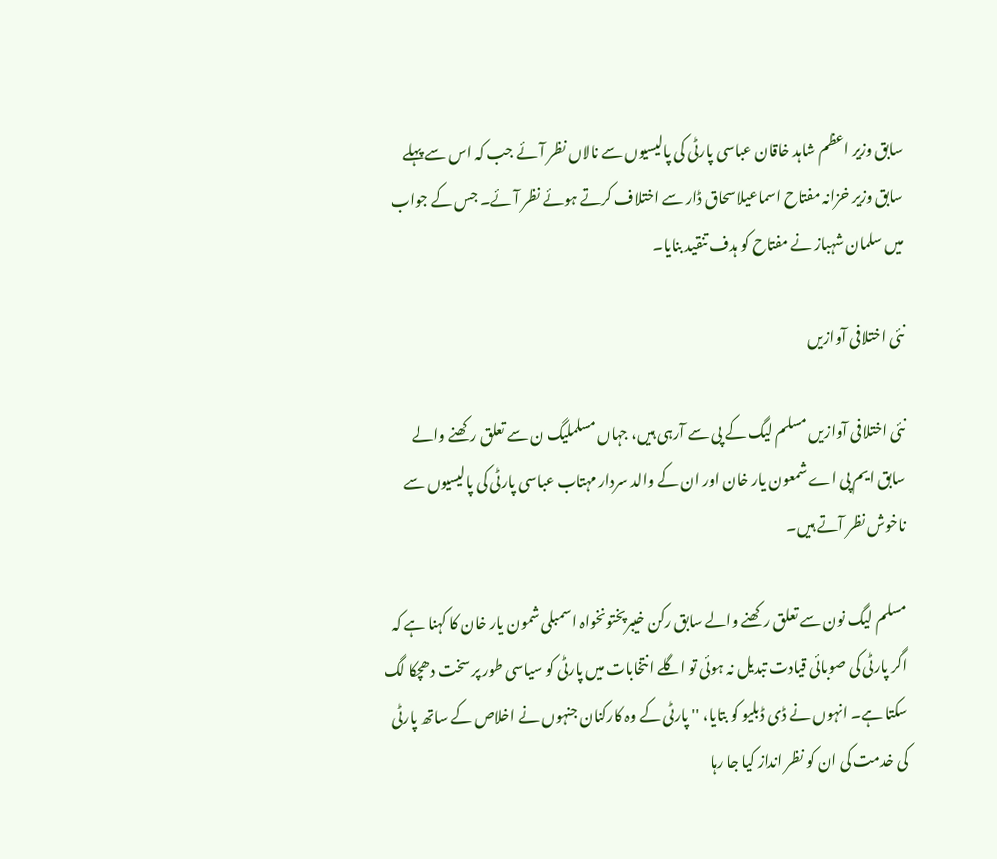سابق وزیر اعظم شاہد خاقان عباسی پارٹی کی پالیسیوں سے نالاں نظر آئے جب کہ اس سے پہلے سابق وزیر خزانہ مفتاح اسماعیلاسحاق ڈار سے اختلاف کرتے ہوئے نظر آئے۔ جس کے جواب میں سلمان شہباز نے مفتاح کو ہدف تنقید بنایا۔

نئی اختلافی آوازیں

نئی اختلافی آوازیں مسلم لیگ کے پی سے آرہی ہیں، جہاں مسلملیگ ن سے تعلق رکھنے والے سابق ایم پی اے شمعون یار خان اور ان کے والد سردار مہتاب عباسی پارٹی کی پالیسیوں سے ناخوش نظر آتے ہیں۔

مسلم لیگ نون سے تعلق رکھنے والے سابق رکن خیبرپختونخواہ اسمبلی شمون یار خان کا کہنا ہے کہ اگر پارٹی کی صوبائی قیادت تبدیل نہ ہوئی تو اگلے انتخابات میں پارٹی کو سیاسی طور پر سخت دھچکا لگ سکتا ہے۔ انہوں نے ڈی ڈبلیو کو بتایا، '' پارٹی کے وہ کارکنان جنہوں نے اخلاص کے ساتھ پارٹی کی خدمت کی ان کو نظر انداز کیا جا رہا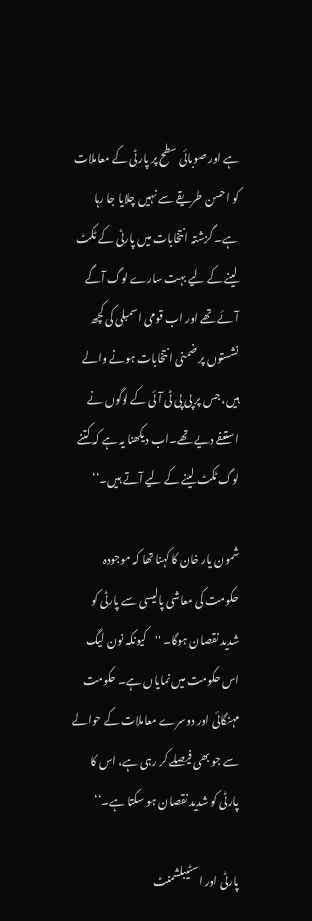ہے اور صوبائی سطح پر پارٹی کے معاملات کو احسن طریقے سے نہیں چلایا جا رہا ہے۔ گزشتہ انتخابات میں پارٹی کے ٹکٹ لینے کے لیے بہت سارے لوگ آگے  آئے تھے اور اب قومی اسمبلی کی کچھ نشستوں پر ضمنی انتخابات ہونے والے ہیں، جس پر پی پی ٹی آئی کے لوگوں نے استعفے دیے تھے۔اب دیکھنا یہ ہے کہ کتنے لوگ ٹکٹ لینے کے لیے آتے ہیں۔‘‘

شمون یار خان کا کہنا تھا کہ موجودہ حکومت کی معاشی پالیسی سے پارٹی کو شدید نقصان ہوگا۔ ''کیونکہ نون لیگ اس حکومت میں نمایاں ہے۔ حکومت مہنگائی اور دوسرے معاملات کے حوالے سے جو بھی فیصلے کر رہی ہے، اس کا پارٹی کو شدید نقصان ہو سکتا ہے۔‘‘

پارٹی اور اسٹیبلشمنٹ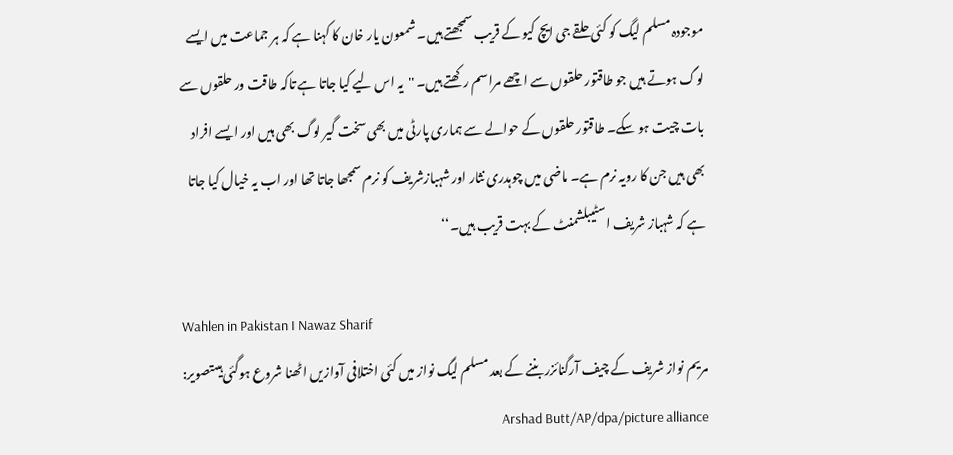موجودہ مسلم لیگ کو کئی حلقے جی ایچ کیو کے قریب سمجھتے ہیں۔ شمعون یار خان کا کہنا ہے کہ ہر جماعت میں ایسے لوگ ہوتے ہیں جو طاقتور حلقوں سے اچھے مراسم رکھتے ہیں۔ ''یہ اس لیے کیا جاتا ہے تاکہ طاقت ور حلقوں سے بات چیت ہو سکے۔ طاقتور حلقوں کے حوالے سے ہماری پارٹی میں بھی سخت گیر لوگ بھی ہیں اور ایسے افراد بھی ہیں جن کا رویہ نرم ہے۔ ماضی میں چوہدری نثار اور شہبازشریف کو نرم سمجھا جاتا تھا اور اب یہ خیال کیا جاتا ہے کہ شہباز شریف اسٹیبلشمنٹ کے بہت قریب ہیں۔‘‘

Wahlen in Pakistan I Nawaz Sharif
مریم نواز شریف کے چیف آرگنائزر بننے کے بعد مسلم لیگ نواز میں کئی اختلافی آوازیں اٹھنا شروع ہوگئی ہیںتصویر: Arshad Butt/AP/dpa/picture alliance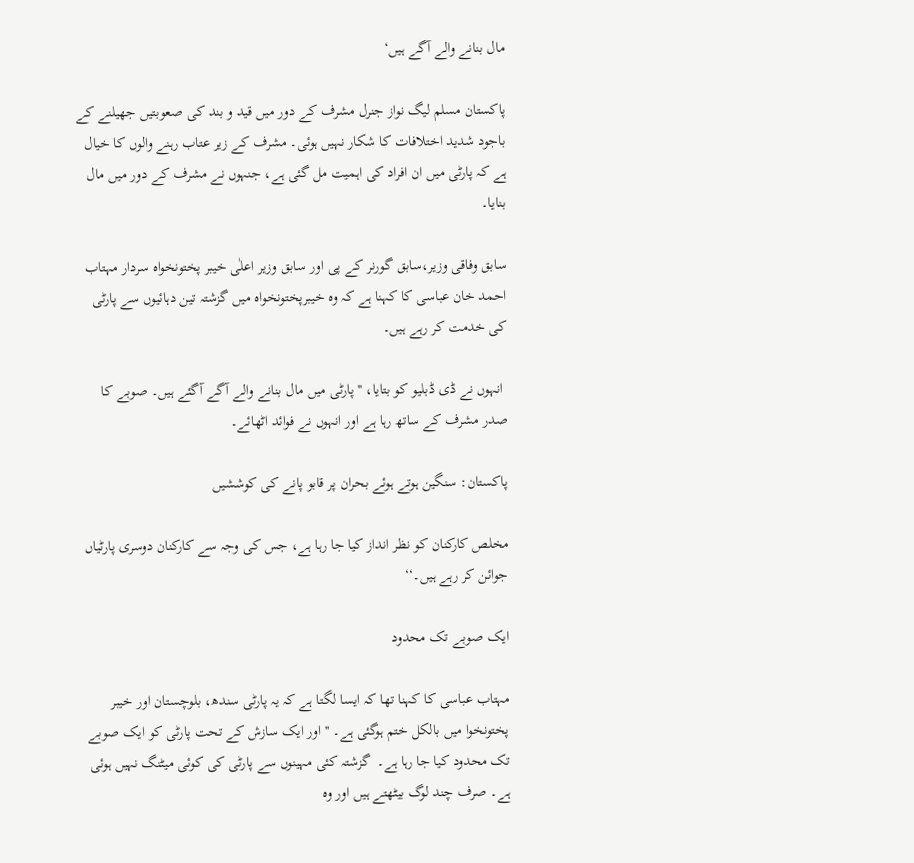مال بنانے والے آگے ہیں‘

پاکستان مسلم لیگ نواز جنرل مشرف کے دور میں قید و بند کی صعوبتیں جھیلنے کے باجود شدید اختلافات کا شکار نہیں ہوئی۔ مشرف کے زیر عتاب رہنے والوں کا خیال ہے کہ پارٹی میں ان افراد کی اہمیت مل گئی ہے، جنہوں نے مشرف کے دور میں مال بنایا۔

سابق وفاقی وزیر،سابق گورنر کے پی اور سابق وزیر اعلٰی خیبر پختونخواہ سردار مہتاب احمد خان عباسی کا کہنا ہے کہ وہ خیبرپختونخواہ میں گزشتہ تین دہائیوں سے پارٹی کی خدمت کر رہے ہیں۔

 انہوں نے ڈی ڈبلیو کو بتایا، '' پارٹی میں مال بنانے والے آگے آگئے ہیں۔ صوبے کا صدر مشرف کے ساتھ رہا ہے اور انہوں نے فوائد اٹھائے۔

پاکستان: سنگین ہوتے ہوئے بحران پر قابو پانے کی کوششیں

مخلص کارکنان کو نظر انداز کیا جا رہا ہے، جس کی وجہ سے کارکنان دوسری پارٹیاں جوائن کر رہے ہیں۔‘‘

ایک صوبے تک محدود

مہتاب عباسی کا کہنا تھا کہ ایسا لگتا ہے کہ یہ پارٹی سندھ، بلوچستان اور خیبر پختونخوا میں بالکل ختم ہوگئی ہے۔ '' اور ایک سازش کے تحت پارٹی کو ایک صوبے تک محدود کیا جا رہا ہے۔  گزشتہ کئی مہینوں سے پارٹی کی کوئی میٹنگ نہیں ہوئی ہے۔ صرف چند لوگ بیٹھتے ہیں اور وہ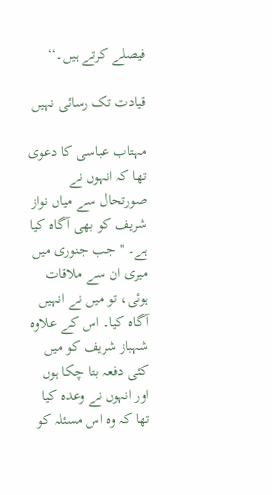فیصلے کرتے ہیں۔‘‘

قیادت تک رسائی نہیں

مہتاب عباسی کا دعوی تھا کہ انہوں نے صورتحال سے میاں نواز شریف کو بھی آگاہ کیا ہے۔ ''جب جنوری میں میری ان سے ملاقات ہوئی، تو میں نے انہیں آگاہ کیا۔ اس کے علاوہ شہباز شریف کو میں کئی دفعہ بتا چکا ہوں اور انہوں نے وعدہ کیا تھا کہ وہ اس مسئلہ کو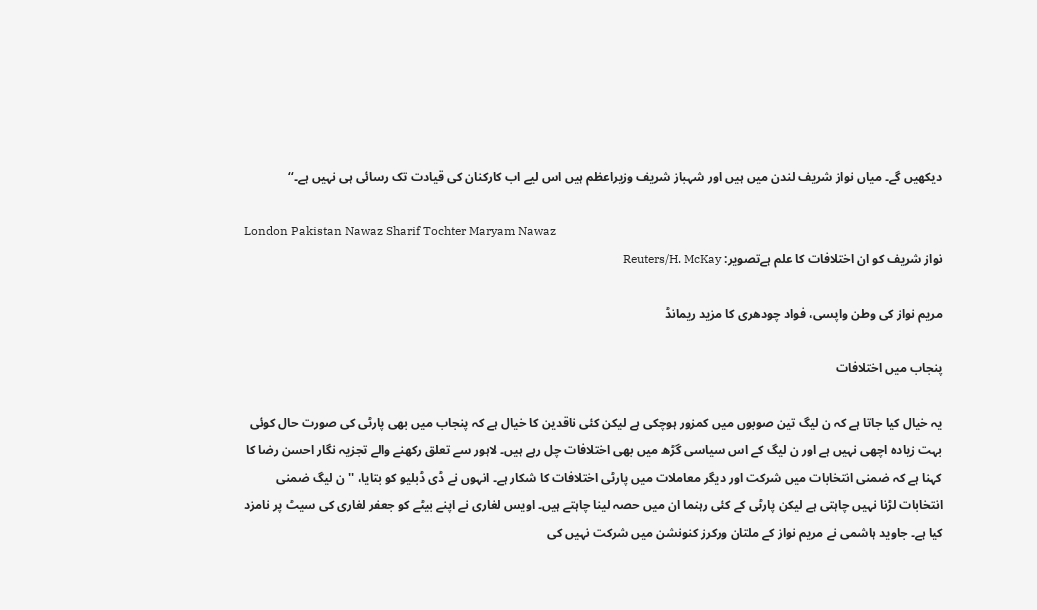دیکھیں گے۔ میاں نواز شریف لندن میں ہیں اور شہباز شریف وزیراعظم ہیں اس لیے اب کارکنان کی قیادت تک رسائی ہی نہیں ہے۔‘‘

London Pakistan Nawaz Sharif Tochter Maryam Nawaz
نواز شریف کو ان اختلافات کا علم ہےتصویر: Reuters/H. McKay

مریم نواز کی وطن واپسی، فواد چودھری کا مزید ریمانڈ

پنجاب میں اختلافات

یہ خیال کیا جاتا ہے کہ ن لیگ تین صوبوں میں کمزور ہوچکی ہے لیکن کئی ناقدین کا خیال ہے کہ پنجاب میں بھی پارٹی کی صورت حال کوئی بہت زیادہ اچھی نہیں ہے اور ن لیگ کے اس سیاسی گڑھ میں بھی اختلافات چل رہے ہیں۔ لاہور سے تعلق رکھنے والے تجزیہ نگار احسن رضا کا کہنا ہے کہ ضمنی انتخابات میں شرکت اور دیگر معاملات میں پارٹی اختلافات کا شکار ہے۔ انہوں نے ڈی ڈبلیو کو بتایا، ''ن لیگ ضمنی انتخابات لڑنا نہیں چاہتی ہے لیکن پارٹی کے کئی رہنما ان میں حصہ لینا چاہتے ہیں۔ اویس لغاری نے اپنے بیٹے کو جعفر لغاری کی سیٹ پر نامزد کیا ہے۔ جاوید ہاشمی نے مریم نواز کے ملتان ورکرز کنونشن میں شرکت نہیں کی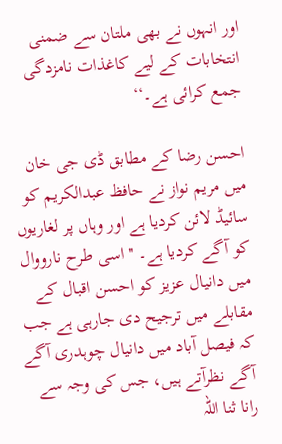اور انہوں نے بھی ملتان سے ضمنی انتخابات کے لیے کاغذات نامزدگی جمع کرائی ہے۔‘‘

احسن رضا کے مطابق ڈی جی خان میں مریم نواز نے حافظ عبدالکریم کو سائیڈ لائن کردیا ہے اور وہاں پر لغاریوں کو آگے کردیا ہے۔ '' اسی طرح نارووال میں دانیال عزیز کو احسن اقبال کے مقابلے میں ترجیح دی جارہی ہے جب کہ فیصل آباد میں دانیال چوہدری آگے آگے نظرآتے ہیں، جس کی وجہ سے رانا ثنا اللہ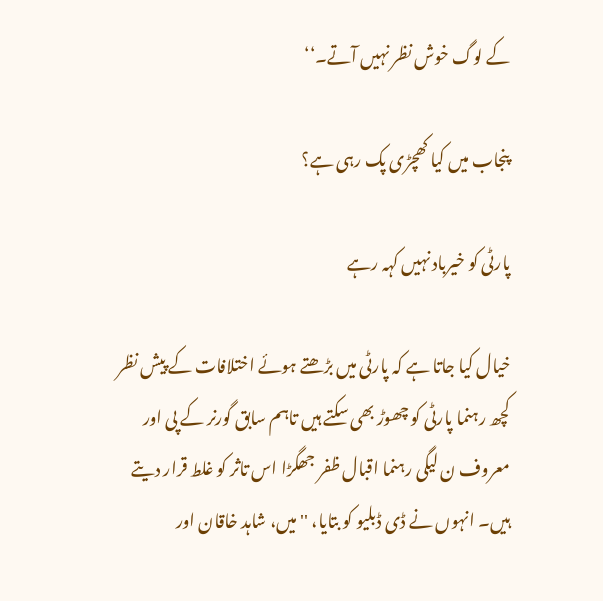کے لوگ خوش نظر نہیں آتے۔‘‘

پنجاب میں کیا کھچڑی پک رہی ہے؟

پارٹی کو خیرباد نہیں کہہ رہے

خیال کیا جاتا ہے کہ پارٹی میں بڑھتے ہوئے اختلافات کے پیش نظر کچھ رہنما پارٹی کو چھوڑ بھی سکتے ہیں تاہم سابق گورنر کے پی اور معروف ن لیگی رہنما اقبال ظفر جھگڑا اس تاثر کو غلط قرار دیتے ہیں۔ انہوں نے ڈی ڈبلیو کو بتایا، ''میں، شاہد خاقان اور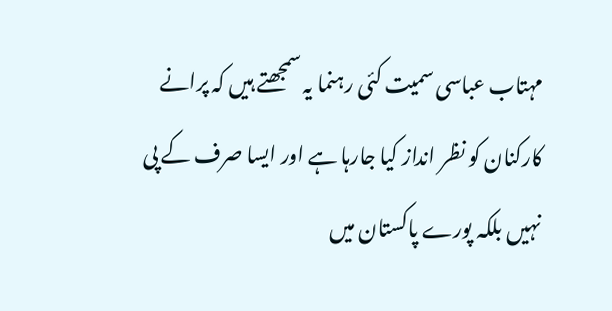مہتاب عباسی سمیت کئی رہنما یہ سمجھتے ہیں کہ پرانے کارکنان کو نظر انداز کیا جارہا ہے اور ایسا صرف کے پی نہیں بلکہ پورے پاکستان میں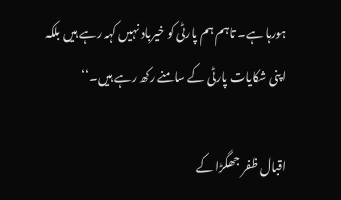ہورہا ہے۔ تاہم ہم پارٹی کو خیرباد نہیں کہہ رہے ہیں بلکہ اپنی شکایات پارٹی کے سامنے رکھ رہے ہیں۔‘‘

اقبال ظفر جھگڑا کے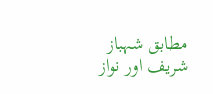مطابق شہباز شریف اور نواز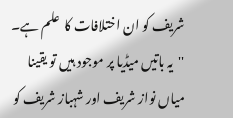شریف کو ان اختلافات کا  علم ہے۔ ''یہ باتیں میڈیا پر موجود ہیں تو یقینا میاں نواز شریف اور شہباز شریف کو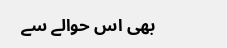بھی اس حوالے سے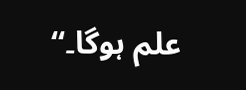علم ہوگا۔‘‘